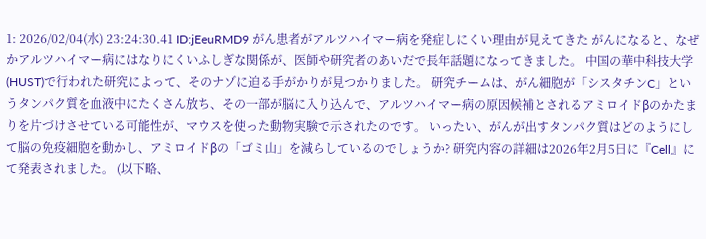1: 2026/02/04(水) 23:24:30.41 ID:jEeuRMD9 がん患者がアルツハイマー病を発症しにくい理由が見えてきた がんになると、なぜかアルツハイマー病にはなりにくいふしぎな関係が、医師や研究者のあいだで長年話題になってきました。 中国の華中科技大学(HUST)で行われた研究によって、そのナゾに迫る手がかりが見つかりました。 研究チームは、がん細胞が「シスタチンC」というタンパク質を血液中にたくさん放ち、その一部が脳に入り込んで、アルツハイマー病の原因候補とされるアミロイドβのかたまりを片づけさせている可能性が、マウスを使った動物実験で示されたのです。 いったい、がんが出すタンパク質はどのようにして脳の免疫細胞を動かし、アミロイドβの「ゴミ山」を減らしているのでしょうか? 研究内容の詳細は2026年2月5日に『Cell』にて発表されました。 (以下略、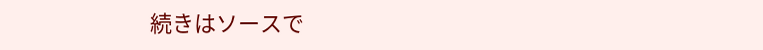続きはソースで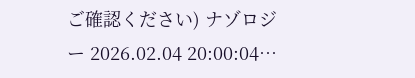ご確認ください) ナゾロジー 2026.02.04 20:00:04…